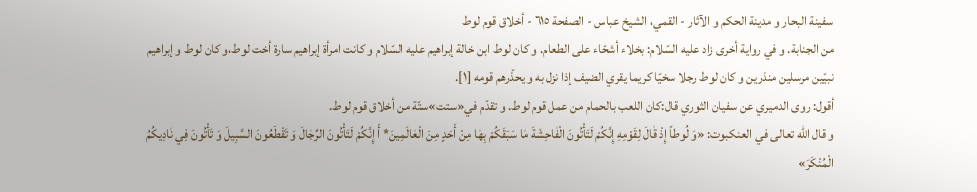سفینة البحار و مدینة الحکم و الآثار - القمي، الشيخ عباس - الصفحة ٦١٥ - أخلاق قوم لوط
من الجنابة. و في رواية أخرى زاد عليه السّلام: بخلاء أشحّاء على الطعام. و كان لوط ابن خالة إبراهيم عليه السّلام و كانت امرأة إبراهيم سارة أخت لوط،و كان لوط و إبراهيم نبيّين مرسلين منذرين و كان لوط رجلا سخيّا كريما يقري الضيف إذا نزل به و يحذّرهم قومه [١].
أقول: روى الدميري عن سفيان الثوري قال:كان اللعب بالحمام من عمل قوم لوط. و تقدّم في«ستت»ستّة من أخلاق قوم لوط.
و قال اللّه تعالى في العنكبوت: «وَ لُوطاً إِذْ قٰالَ لِقَوْمِهِ إِنَّكُمْ لَتَأْتُونَ الْفٰاحِشَةَ مٰا سَبَقَكُمْ بِهٰا مِنْ أَحَدٍ مِنَ الْعٰالَمِينَ* أَ إِنَّكُمْ لَتَأْتُونَ الرِّجٰالَ وَ تَقْطَعُونَ السَّبِيلَ وَ تَأْتُونَ فِي نٰادِيكُمُ الْمُنْكَرَ»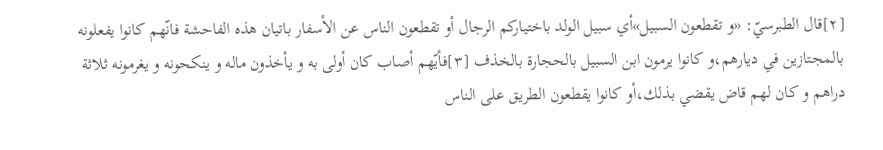[٢]قال الطبرسيّ: «و تقطعون السبيل»أي سبيل الولد باختياركم الرجال أو تقطعون الناس عن الأسفار باتيان هذه الفاحشة فانّهم كانوا يفعلونه بالمجتازين في ديارهم،و كانوا يرمون ابن السبيل بالحجارة بالخذف [٣]فأيّهم أصاب كان أولى به و يأخذون ماله و ينكحونه و يغرمونه ثلاثة دراهم و كان لهم قاض يقضي بذلك،أو كانوا يقطعون الطريق على الناس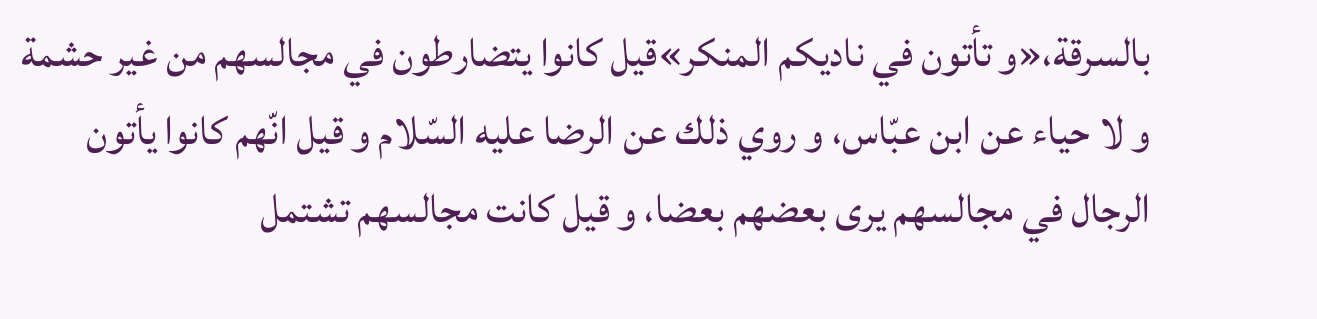بالسرقة،«و تأتون في ناديكم المنكر»قيل كانوا يتضارطون في مجالسهم من غير حشمة و لا حياء عن ابن عبّاس، و روي ذلك عن الرضا عليه السّلام و قيل انّهم كانوا يأتون الرجال في مجالسهم يرى بعضهم بعضا، و قيل كانت مجالسهم تشتمل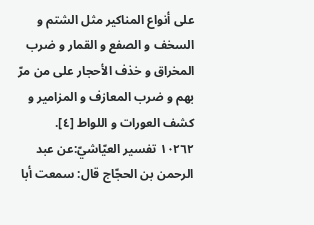على أنواع المناكير مثل الشتم و السخف و الصفع و القمار و ضرب المخراق و خذف الأحجار على من مرّ بهم و ضرب المعازف و المزامير و كشف العورات و اللواط [٤].
١٠٢٦٢ تفسير العيّاشيّ:عن عبد الرحمن بن الحجّاج قال: سمعت أبا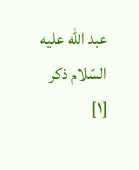عبد اللّه عليه السّلام ذكر
[١]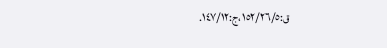ق:١٥٢/٢٦/٥،ج:١٤٧/١٢.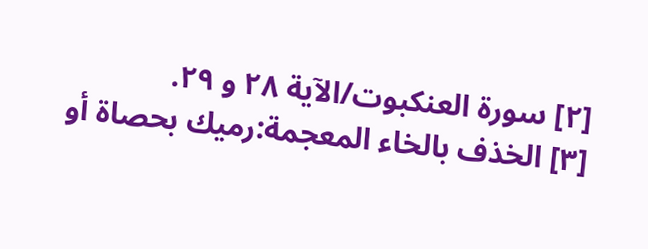[٢] سورة العنكبوت/الآية ٢٨ و ٢٩.
[٣] الخذف بالخاء المعجمة:رميك بحصاة أو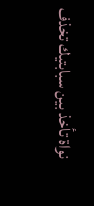نواة تأخذ بين سبابتيك تخذف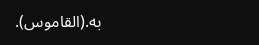به.(القاموس).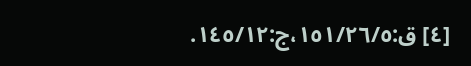[٤] ق:١٥١/٢٦/٥،ج:١٤٥/١٢.